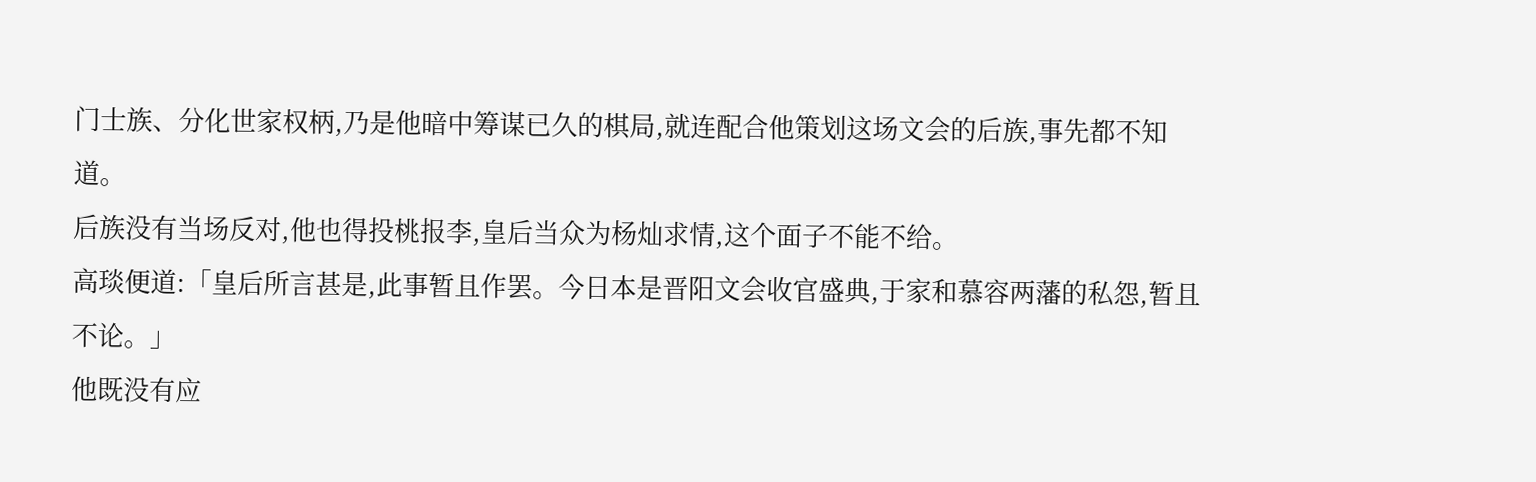门士族、分化世家权柄,乃是他暗中筹谋已久的棋局,就连配合他策划这场文会的后族,事先都不知道。
后族没有当场反对,他也得投桃报李,皇后当众为杨灿求情,这个面子不能不给。
高琰便道:「皇后所言甚是,此事暂且作罢。今日本是晋阳文会收官盛典,于家和慕容两藩的私怨,暂且不论。」
他既没有应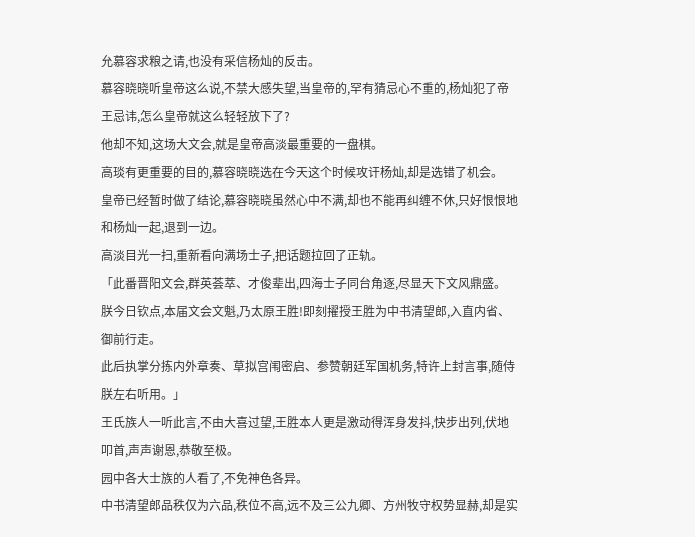允慕容求粮之请,也没有采信杨灿的反击。
慕容晓晓听皇帝这么说,不禁大感失望,当皇帝的,罕有猜忌心不重的,杨灿犯了帝王忌讳,怎么皇帝就这么轻轻放下了?
他却不知,这场大文会,就是皇帝高淡最重要的一盘棋。
高琰有更重要的目的,慕容晓晓选在今天这个时候攻讦杨灿,却是选错了机会。
皇帝已经暂时做了结论,慕容晓晓虽然心中不满,却也不能再纠缠不休,只好恨恨地和杨灿一起,退到一边。
高淡目光一扫,重新看向满场士子,把话题拉回了正轨。
「此番晋阳文会,群英荟萃、才俊辈出,四海士子同台角逐,尽显天下文风鼎盛。
朕今日钦点,本届文会文魁,乃太原王胜!即刻擢授王胜为中书清望郎,入直内省、
御前行走。
此后执掌分拣内外章奏、草拟宫闱密启、参赞朝廷军国机务,特许上封言事,随侍朕左右听用。」
王氏族人一听此言,不由大喜过望,王胜本人更是激动得浑身发抖,快步出列,伏地叩首,声声谢恩,恭敬至极。
园中各大士族的人看了,不免神色各异。
中书清望郎品秩仅为六品,秩位不高,远不及三公九卿、方州牧守权势显赫,却是实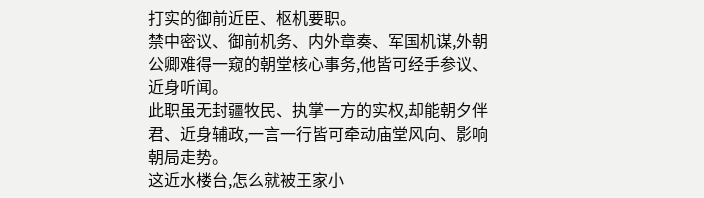打实的御前近臣、枢机要职。
禁中密议、御前机务、内外章奏、军国机谋,外朝公卿难得一窥的朝堂核心事务,他皆可经手参议、近身听闻。
此职虽无封疆牧民、执掌一方的实权,却能朝夕伴君、近身辅政,一言一行皆可牵动庙堂风向、影响朝局走势。
这近水楼台,怎么就被王家小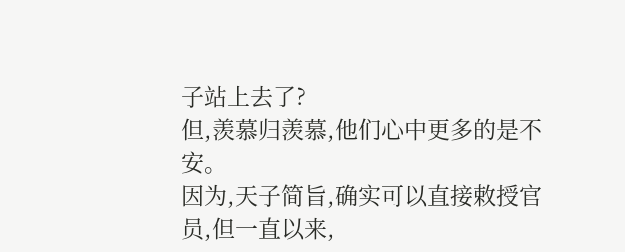子站上去了?
但,羡慕归羡慕,他们心中更多的是不安。
因为,天子简旨,确实可以直接敕授官员,但一直以来,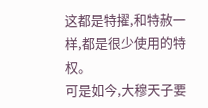这都是特擢,和特赦一样,都是很少使用的特权。
可是如今,大穆天子要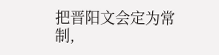把晋阳文会定为常制,